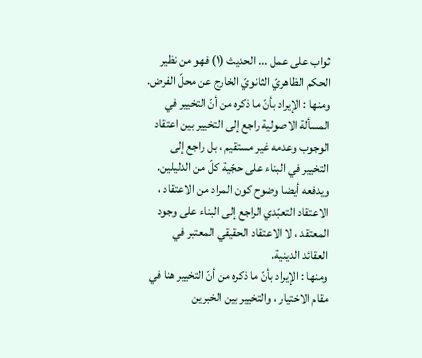ثواب على عمل ... الحديث (١) فهو من نظير الحكم الظاهريّ الثانويّ الخارج عن محلّ الفرض.
ومنها : الإيراد بأنّ ما ذكره من أنّ التخيير في المسألة الاصولية راجع إلى التخيير بين اعتقاد الوجوب وعدمه غير مستقيم ، بل راجع إلى التخيير في البناء على حجّية كلّ من الدليلين.
ويدفعه أيضا وضوح كون المراد من الاعتقاد ، الاعتقاد التعبّدي الراجع إلى البناء على وجود المعتقد ، لا الاعتقاد الحقيقي المعتبر في العقائد الدينية.
ومنها : الإيراد بأنّ ما ذكره من أنّ التخيير هنا في مقام الاختيار ، والتخيير بين الخبرين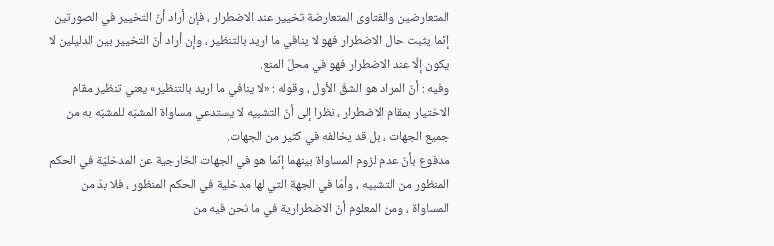المتعارضين والفتاوى المتعارضة تخيير عند الاضطرار ، فإن أراد أنّ التخيير في الصورتين إنّما يثبت حال الاضطرار فهو لا ينافي ما اريد بالتنظير ، وإن أراد أنّ التخيير بين الدليلين لا يكون إلّا عند الاضطرار فهو في محلّ المنع.
وفيه : أنّ المراد هو الشقّ الأول ، وقوله : «لا ينافي ما اريد بالتنظير» يعني تنظير مقام الاختيار بمقام الاضطرار ، نظرا إلى أنّ التشبيه لا يستدعي مساواة المشبّه للمشبّه به من جميع الجهات ، بل قد يخالفه في كثير من الجهات.
مدفوع بأنّ عدم لزوم المساواة بينهما إنّما هو في الجهات الخارجية عن المدخليّة في الحكم المنظور من التشبيه ، وأمّا في الجهة التي لها مدخلية في الحكم المنظور ، فلا بدّ من المساواة ، ومن المعلوم أنّ الاضطرارية في ما نحن فيه من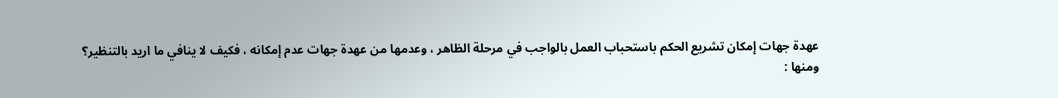عهدة جهات إمكان تشريع الحكم باستحباب العمل بالواجب في مرحلة الظاهر ، وعدمها من عهدة جهات عدم إمكانه ، فكيف لا ينافي ما اريد بالتنظير؟
ومنها :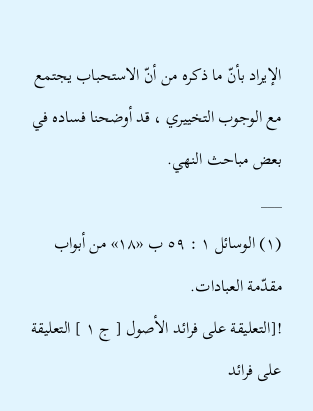الإيراد بأنّ ما ذكره من أنّ الاستحباب يجتمع مع الوجوب التخييري ، قد أوضحنا فساده في بعض مباحث النهي.
___
(١) الوسائل ١ : ٥٩ ب «١٨» من أبواب مقدّمة العبادات.
![التعليقة على فرائد الأصول [ ج ١ ] التعليقة على فرائد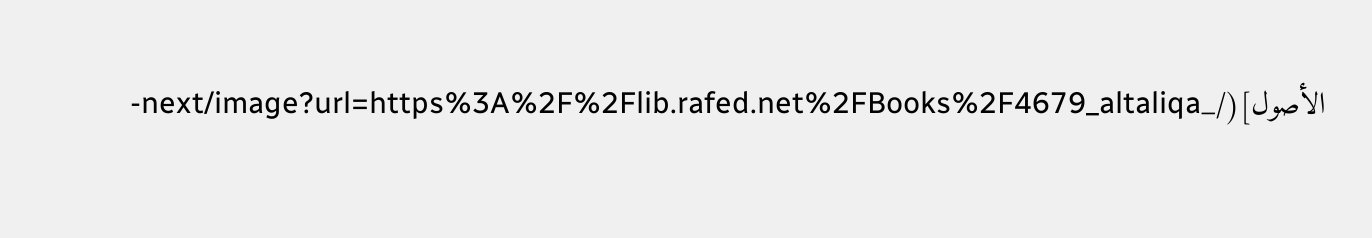الأصول](/_next/image?url=https%3A%2F%2Flib.rafed.net%2FBooks%2F4679_altaliqa-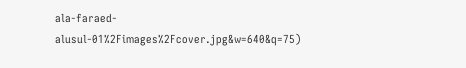ala-faraed-alusul-01%2Fimages%2Fcover.jpg&w=640&q=75)